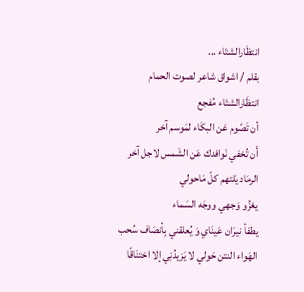انتظَارالشتَاء ...
بقلم / اشواق شاعر لصوت الحمام
انتظَارالشتَاء مُفجع
أن تَصًوم عَن البكَاء لمَوسم آخر
أَن تُخفي نَوافدك عَن الشَمس لاجل آخر
الرمَاد يَلتهم كلّ مَاحولي
يغزُو وَجهي ووجَه السَماء
يطفأ نيرَان عَينَاي وَ يُعلقني بِأنصَاف سُحب
الهَواء النتن حَولي لا يَزيدُنِي إلا اختنَاقًا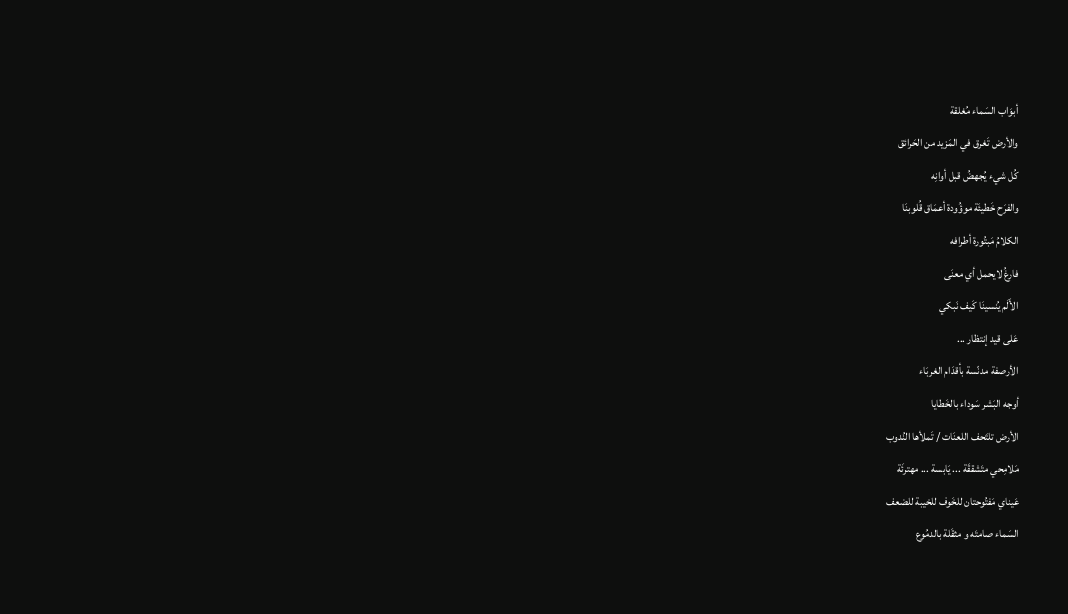أبوَاب السَماء مُغلقة
والأرض تَغرق في المَزيد من الحَرائق
كُل شيء يُجهضُ قبل أوانِه
والفرَح خَطيئَة موؤُودة أعمَاق قُلوبنَا
الكلامُ مَبتُورة أطرافه
فارغُ لايحمل أي معنَى
الأَلَم يُنسينَا كَيف نَبكي
عَلى قيد إنتظار ...
الأرصفة مدنّسة بأقدَام الغربَاء
أوجه البَشر سَوداء بالخَطايا
الأرض تلتَحف اللعنَات / تَملأها النُدوب
مَلامِحي متَشققَة ... يَابسة ... مهترئَة
عَيناي مَفتُوحتان للخَوف للخيبة للضعف
السَماء صامتَه و مثقَلة بالدمُوع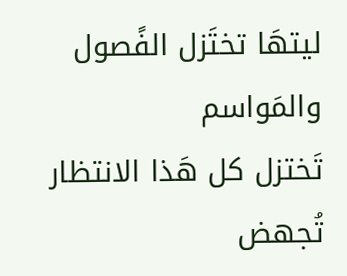ليتهَا تختَزل الفًصول والمَواسم
تَختزل كل هَذا الانتظار
تُجهض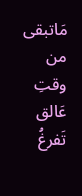مَاتبقى من وقتِ عَالق
تَفرغُ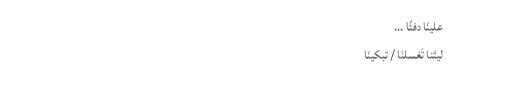علينَا دفئًا ...
ليتَنا تَغسلنَا / تبكينَا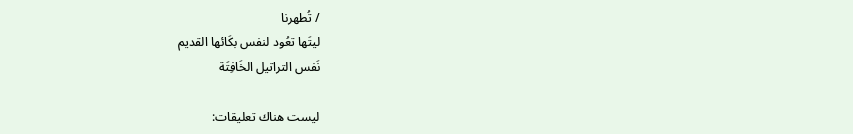/ تُطهرنا
ليتَها تعُود لنفس بكَائها القديم
نَفس التراتيل الخَافِتَة

ليست هناك تعليقات: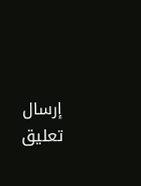إرسال تعليق